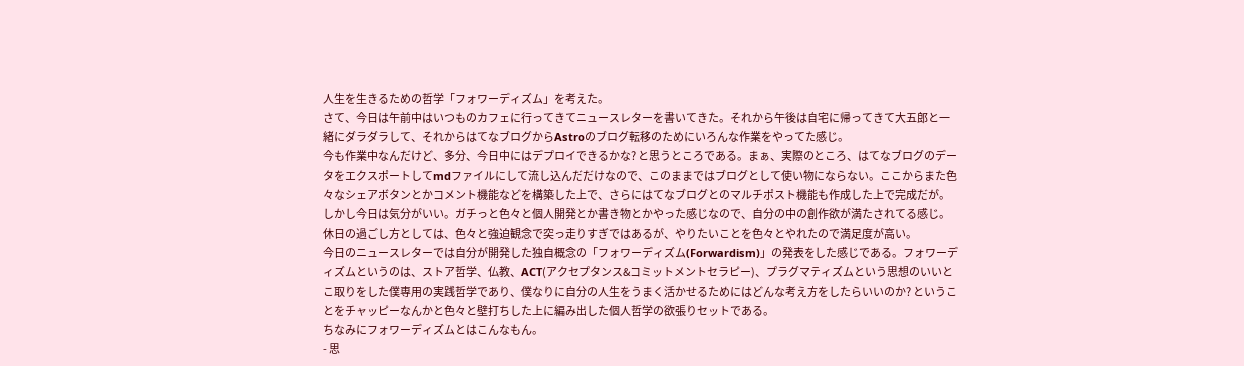人生を生きるための哲学「フォワーディズム」を考えた。
さて、今日は午前中はいつものカフェに行ってきてニュースレターを書いてきた。それから午後は自宅に帰ってきて大五郎と一緒にダラダラして、それからはてなブログからAstroのブログ転移のためにいろんな作業をやってた感じ。
今も作業中なんだけど、多分、今日中にはデプロイできるかな? と思うところである。まぁ、実際のところ、はてなブログのデータをエクスポートしてmdファイルにして流し込んだだけなので、このままではブログとして使い物にならない。ここからまた色々なシェアボタンとかコメント機能などを構築した上で、さらにはてなブログとのマルチポスト機能も作成した上で完成だが。
しかし今日は気分がいい。ガチっと色々と個人開発とか書き物とかやった感じなので、自分の中の創作欲が満たされてる感じ。休日の過ごし方としては、色々と強迫観念で突っ走りすぎではあるが、やりたいことを色々とやれたので満足度が高い。
今日のニュースレターでは自分が開発した独自概念の「フォワーディズム(Forwardism)」の発表をした感じである。フォワーディズムというのは、ストア哲学、仏教、ACT(アクセプタンス&コミットメントセラピー)、プラグマティズムという思想のいいとこ取りをした僕専用の実践哲学であり、僕なりに自分の人生をうまく活かせるためにはどんな考え方をしたらいいのか? ということをチャッピーなんかと色々と壁打ちした上に編み出した個人哲学の欲張りセットである。
ちなみにフォワーディズムとはこんなもん。
- 思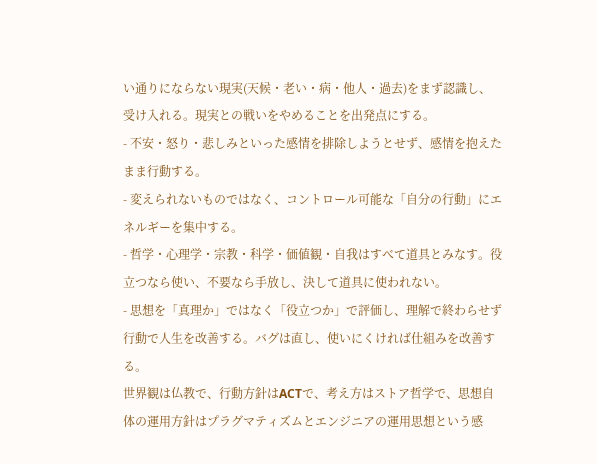い通りにならない現実(天候・老い・病・他人・過去)をまず認識し、受け入れる。現実との戦いをやめることを出発点にする。
- 不安・怒り・悲しみといった感情を排除しようとせず、感情を抱えたまま行動する。
- 変えられないものではなく、コントロール可能な「自分の行動」にエネルギーを集中する。
- 哲学・心理学・宗教・科学・価値観・自我はすべて道具とみなす。役立つなら使い、不要なら手放し、決して道具に使われない。
- 思想を「真理か」ではなく「役立つか」で評価し、理解で終わらせず行動で人生を改善する。バグは直し、使いにくければ仕組みを改善する。
世界観は仏教で、行動方針はACTで、考え方はストア哲学で、思想自体の運用方針はプラグマティズムとエンジニアの運用思想という感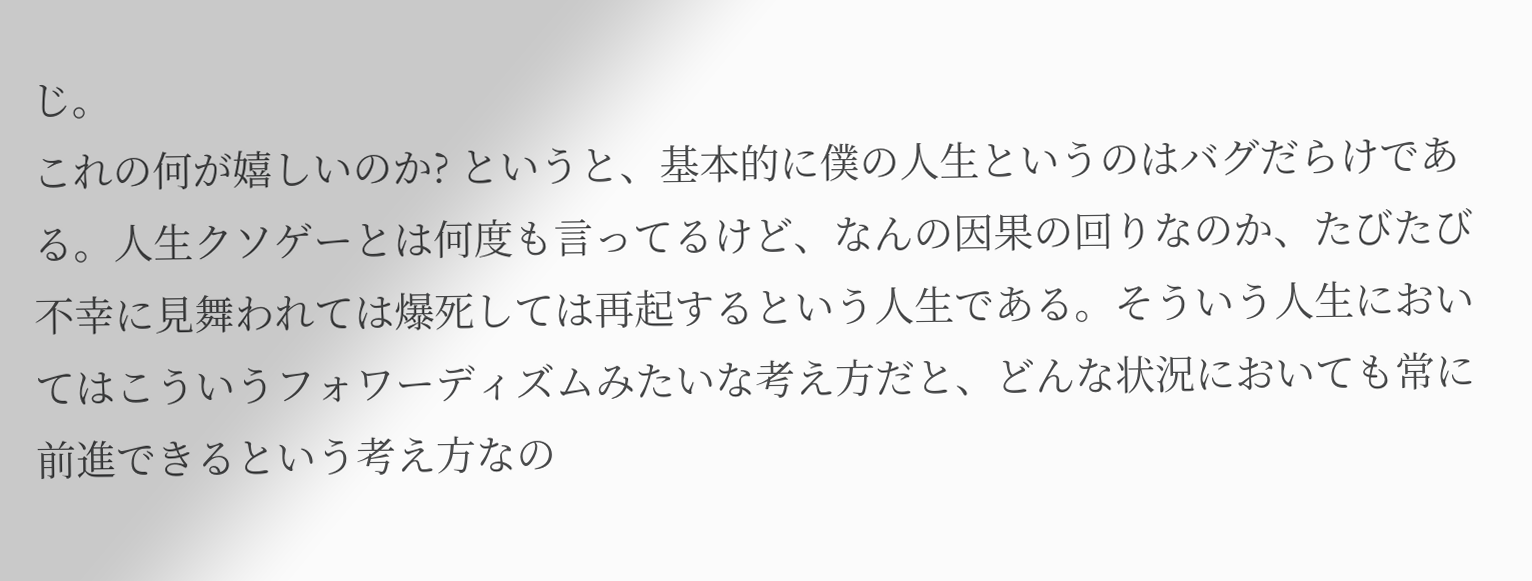じ。
これの何が嬉しいのか? というと、基本的に僕の人生というのはバグだらけである。人生クソゲーとは何度も言ってるけど、なんの因果の回りなのか、たびたび不幸に見舞われては爆死しては再起するという人生である。そういう人生においてはこういうフォワーディズムみたいな考え方だと、どんな状況においても常に前進できるという考え方なの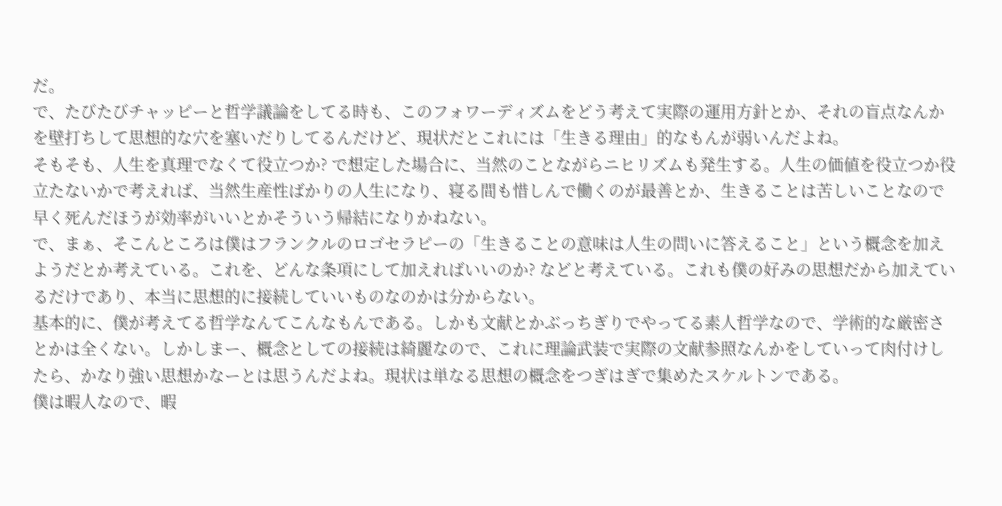だ。
で、たびたびチャッピーと哲学議論をしてる時も、このフォワーディズムをどう考えて実際の運用方針とか、それの盲点なんかを壁打ちして思想的な穴を塞いだりしてるんだけど、現状だとこれには「生きる理由」的なもんが弱いんだよね。
そもそも、人生を真理でなくて役立つか? で想定した場合に、当然のことながらニヒリズムも発生する。人生の価値を役立つか役立たないかで考えれば、当然生産性ばかりの人生になり、寝る間も惜しんで働くのが最善とか、生きることは苦しいことなので早く死んだほうが効率がいいとかそういう帰結になりかねない。
で、まぁ、そこんところは僕はフランクルのロゴセラピーの「生きることの意味は人生の問いに答えること」という概念を加えようだとか考えている。これを、どんな条項にして加えればいいのか? などと考えている。これも僕の好みの思想だから加えているだけであり、本当に思想的に接続していいものなのかは分からない。
基本的に、僕が考えてる哲学なんてこんなもんである。しかも文献とかぶっちぎりでやってる素人哲学なので、学術的な厳密さとかは全くない。しかしまー、概念としての接続は綺麗なので、これに理論武装で実際の文献参照なんかをしていって肉付けしたら、かなり強い思想かなーとは思うんだよね。現状は単なる思想の概念をつぎはぎで集めたスケルトンである。
僕は暇人なので、暇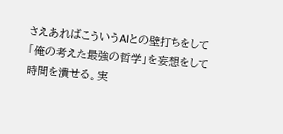さえあればこういうAIとの壁打ちをして「俺の考えた最強の哲学」を妄想をして時間を潰せる。実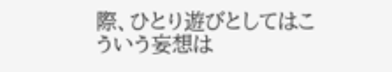際、ひとり遊びとしてはこういう妄想は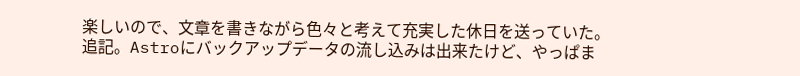楽しいので、文章を書きながら色々と考えて充実した休日を送っていた。
追記。Astroにバックアップデータの流し込みは出来たけど、やっぱま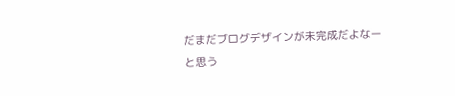だまだブログデザインが未完成だよなーと思う